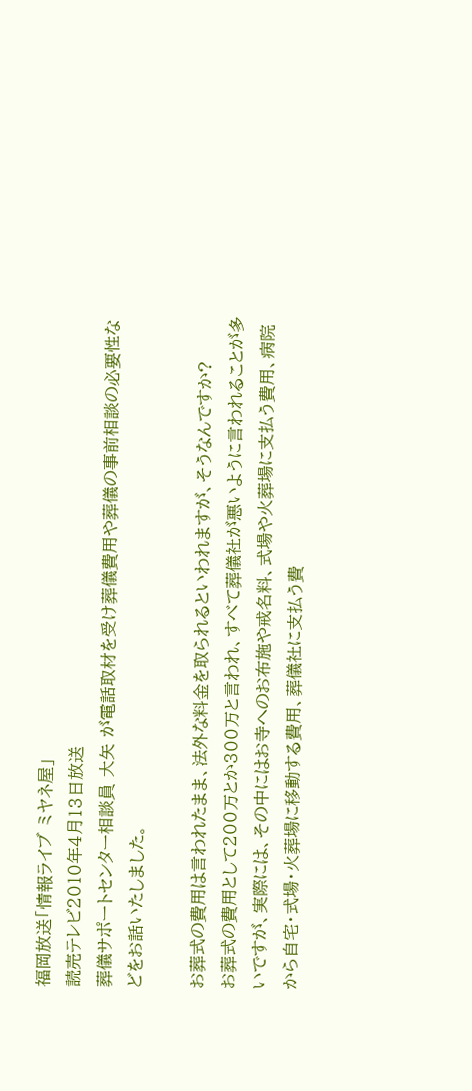福岡放送「情報ライブ ミヤネ屋」
読売テレビ2010年4月13日放送
葬儀サポートセンター相談員 大矢 が電話取材を受け葬儀費用や葬儀の事前相談の必要性などをお話いたしました。

お葬式の費用は言われたまま、法外な料金を取られるといわれますが、そうなんですか?
お葬式の費用として200万とか300万と言われ、すべて葬儀社が悪いように言われることが多いですが、実際には、その中にはお寺へのお布施や戒名料、式場や火葬場に支払う費用、病院から自宅・式場・火葬場に移動する費用、葬儀社に支払う費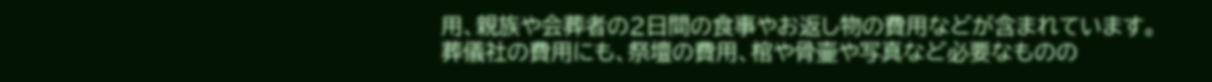用、親族や会葬者の2日間の食事やお返し物の費用などが含まれています。
葬儀社の費用にも、祭壇の費用、棺や骨壷や写真など必要なものの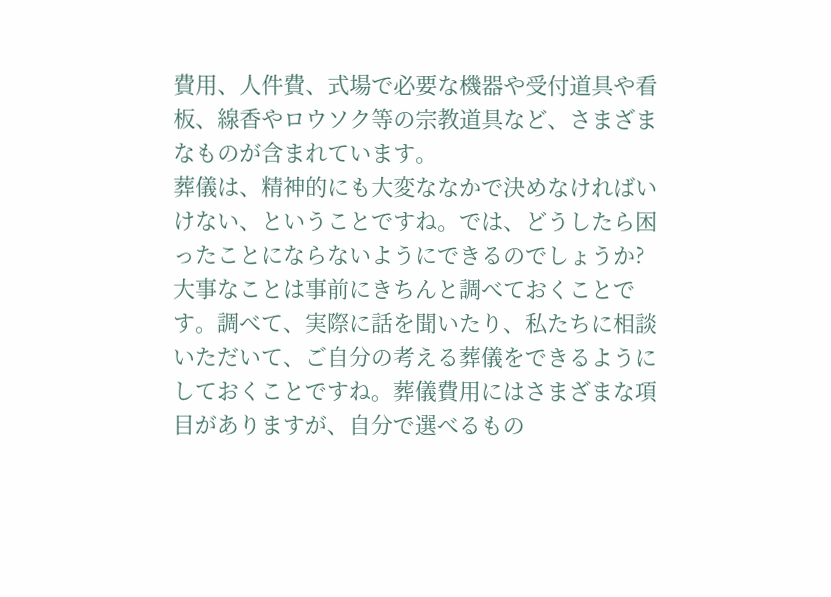費用、人件費、式場で必要な機器や受付道具や看板、線香やロウソク等の宗教道具など、さまざまなものが含まれています。
葬儀は、精神的にも大変ななかで決めなければいけない、ということですね。では、どうしたら困ったことにならないようにできるのでしょうか?
大事なことは事前にきちんと調べておくことです。調べて、実際に話を聞いたり、私たちに相談いただいて、ご自分の考える葬儀をできるようにしておくことですね。葬儀費用にはさまざまな項目がありますが、自分で選べるもの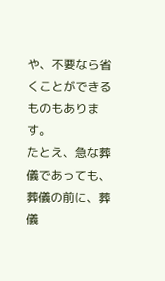や、不要なら省くことができるものもあります。
たとえ、急な葬儀であっても、葬儀の前に、葬儀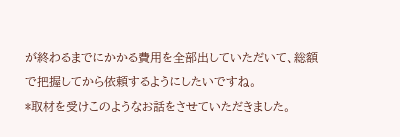が終わるまでにかかる費用を全部出していただいて、総額で把握してから依頼するようにしたいですね。
*取材を受けこのようなお話をさせていただきました。